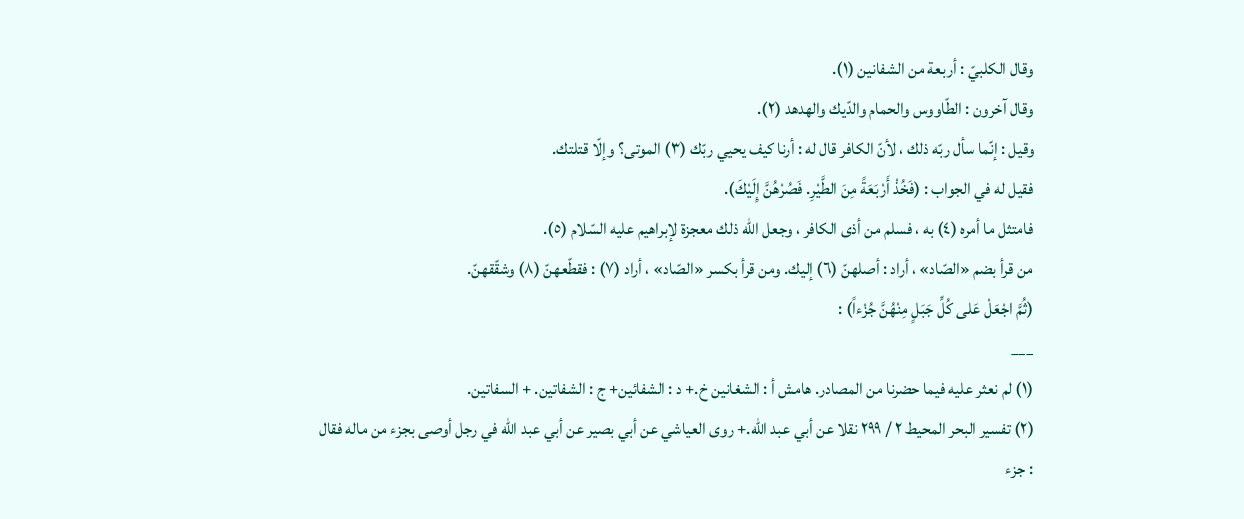وقال الكلبيّ : أربعة من الشفانين (١).
وقال آخرون : الطّاووس والحمام والدّيك والهدهد (٢).
وقيل : إنّما سأل ربّه ذلك ، لأنّ الكافر قال له : أرنا كيف يحيي ربّك (٣) الموتى؟ وإلّا قتلتك.
فقيل له في الجواب : (فَخُذْ أَرْبَعَةً مِنَ الطَّيْرِ. فَصُرْهُنَّ إِلَيْكَ).
فامتثل ما أمره (٤) به ، فسلم من أذى الكافر ، وجعل الله ذلك معجزة لإبراهيم عليه السّلام (٥).
من قرأ بضم «الصّاد» ، أراد : أصلهنّ (٦) إليك. ومن قرأ بكسر «الصّاد» ، أراد (٧) : فقطّعهنّ (٨) وشقّقهنّ.
(ثُمَّ اجْعَلْ عَلى كُلِّ جَبَلٍ مِنْهُنَّ جُزْءاً) :
___
(١) لم نعثر عليه فيما حضرنا من المصادر. هامش أ : الشغانين خ.+ د : الشفائين+ ج : الشفاتين. + السفاتين.
(٢) تفسير البحر المحيط ٢ / ٢٩٩ نقلا عن أبي عبد الله.+ روى العياشي عن أبي بصير عن أبي عبد الله في رجل أوصى بجزء من ماله فقال : جزء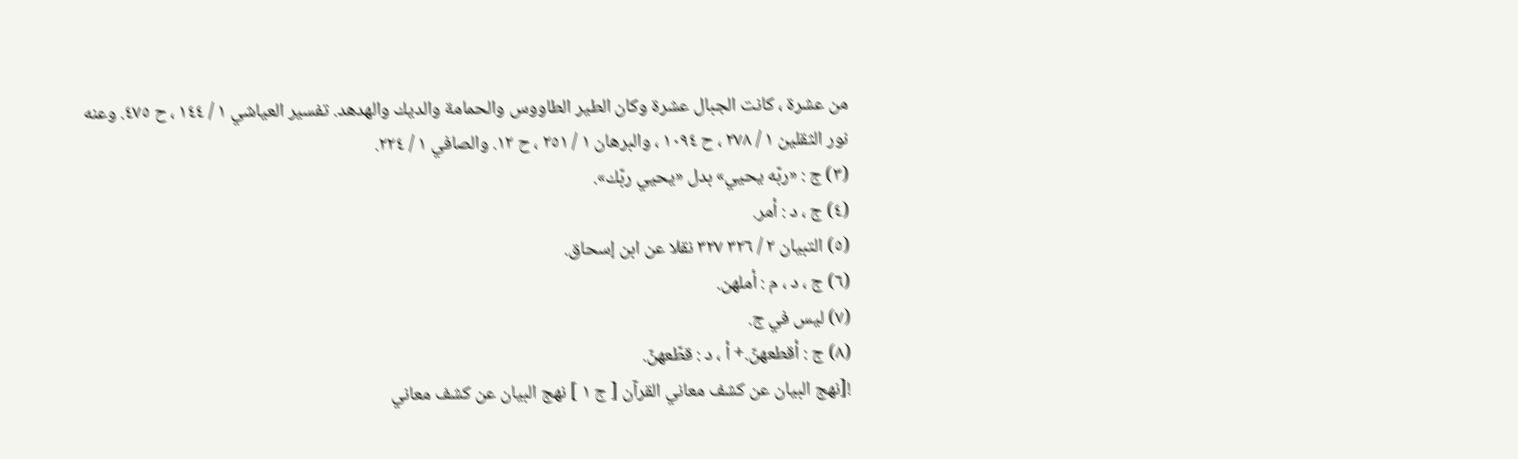من عشرة ، كانت الجبال عشرة وكان الطير الطاووس والحمامة والديك والهدهد. تفسير العياشي ١ / ١٤٤ ، ح ٤٧٥. وعنه نور الثقلين ١ / ٢٧٨ ، ح ١٠٩٤ ، والبرهان ١ / ٢٥١ ، ح ١٢. والصافي ١ / ٢٢٤.
(٣) ج : «ربّه يحيي» بدل «يحيي ربّك».
(٤) ج ، د : أمر.
(٥) التبيان ٢ / ٣٢٦ ٣٢٧ نقلا عن ابن إسحاق.
(٦) ج ، د ، م : أملهن.
(٧) ليس في ج.
(٨) ج : أقطعهنّ.+ أ ، د : قطّعهنّ.
![نهج البيان عن كشف معاني القرآن [ ج ١ ] نهج البيان عن كشف معاني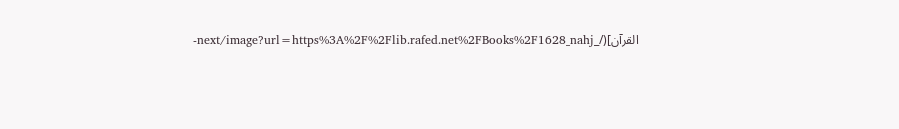القرآن](/_next/image?url=https%3A%2F%2Flib.rafed.net%2FBooks%2F1628_nahj-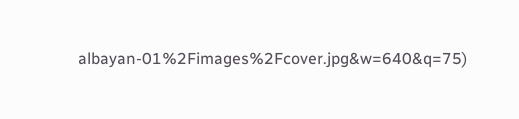albayan-01%2Fimages%2Fcover.jpg&w=640&q=75)